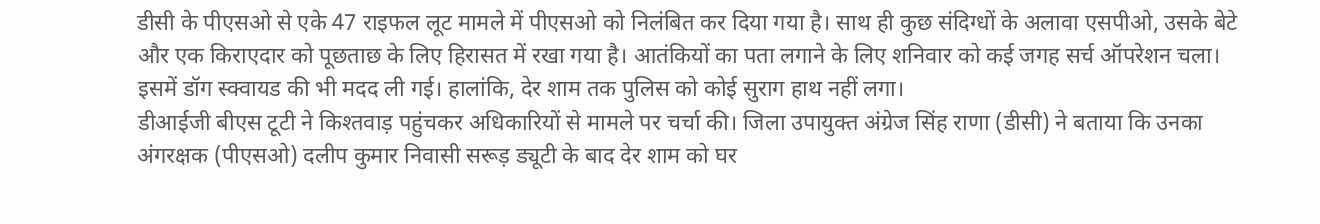डीसी के पीएसओ से एके 47 राइफल लूट मामले में पीएसओ को निलंबित कर दिया गया है। साथ ही कुछ संदिग्धों के अलावा एसपीओ, उसके बेटे और एक किराएदार को पूछताछ के लिए हिरासत में रखा गया है। आतंकियों का पता लगाने के लिए शनिवार को कई जगह सर्च ऑपरेशन चला। इसमें डॉग स्क्वायड की भी मदद ली गई। हालांकि, देर शाम तक पुलिस को कोई सुराग हाथ नहीं लगा।
डीआईजी बीएस टूटी ने किश्तवाड़ पहुंचकर अधिकारियों से मामले पर चर्चा की। जिला उपायुक्त अंग्रेज सिंह राणा (डीसी) ने बताया कि उनका अंगरक्षक (पीएसओ) दलीप कुमार निवासी सरूड़ ड्यूटी के बाद देर शाम को घर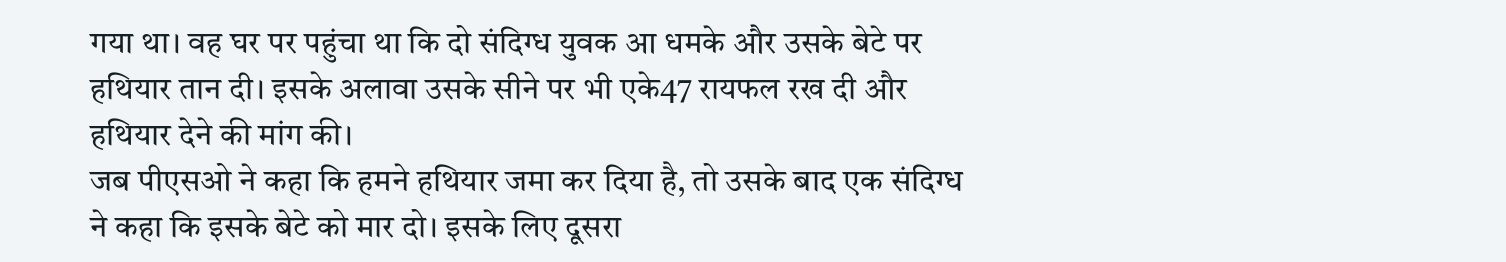गया था। वह घर पर पहुंचा था कि दो संदिग्ध युवक आ धमके और उसके बेटे पर हथियार तान दी। इसके अलावा उसके सीने पर भी एके47 रायफल रख दी और हथियार देने की मांग की।
जब पीएसओ ने कहा कि हमने हथियार जमा कर दिया है, तो उसके बाद एक संदिग्ध ने कहा कि इसके बेटे को मार दो। इसके लिए दूसरा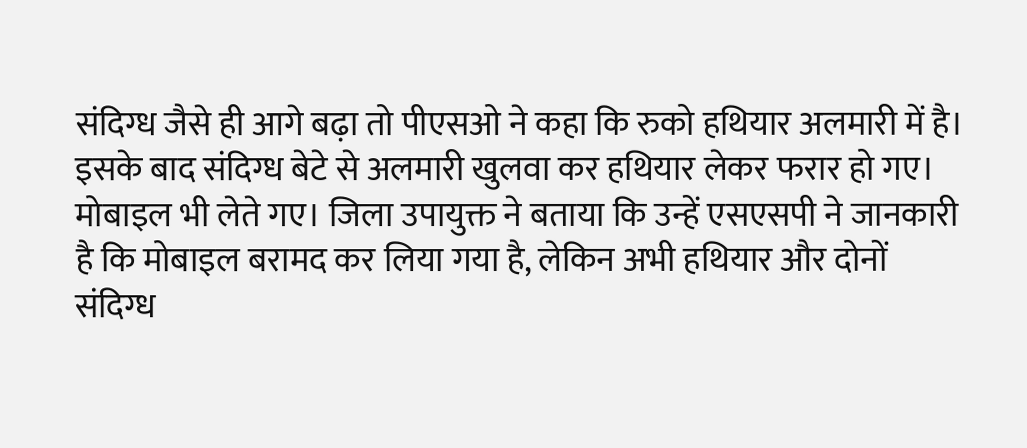संदिग्ध जैसे ही आगे बढ़ा तो पीएसओ ने कहा कि रुको हथियार अलमारी में है। इसके बाद संदिग्ध बेटे से अलमारी खुलवा कर हथियार लेकर फरार हो गए। मोबाइल भी लेते गए। जिला उपायुक्त ने बताया कि उन्हें एसएसपी ने जानकारी है कि मोबाइल बरामद कर लिया गया है, लेकिन अभी हथियार और दोनों संदिग्ध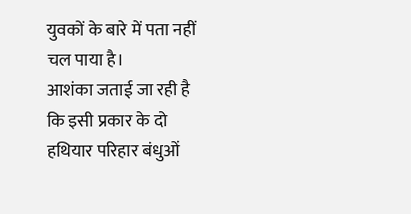युवकों के बारे में पता नहीं चल पाया है।
आशंका जताई जा रही है कि इसी प्रकार के दो हथियार परिहार बंधुओं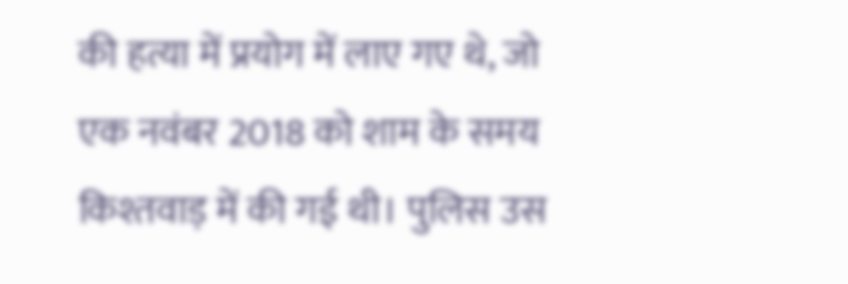की हत्या में प्रयोग में लाए गए थे, जो एक नवंबर 2018 को शाम के समय किश्तवाड़ में की गई थी। पुलिस उस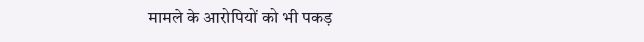मामले के आरोपियों को भी पकड़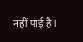नहीं पाई है।